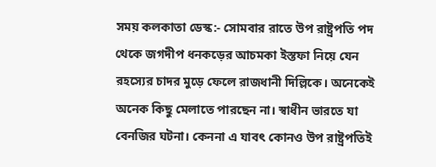সময় কলকাতা ডেস্ক:- সোমবার রাতে উপ রাষ্ট্রপতি পদ থেকে জগদীপ ধনকড়ের আচমকা ইস্তফা নিয়ে যেন রহস্যের চাদর মুড়ে ফেলে রাজধানী দিল্লিকে। অনেকেই অনেক কিছু মেলাতে পারছেন না। স্বাধীন ভারতে যা বেনজির ঘটনা। কেননা এ যাবৎ কোনও উপ রাষ্ট্রপতিই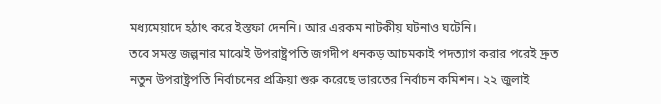মধ্যমেয়াদে হঠাৎ করে ইস্তফা দেননি। আর এরকম নাটকীয় ঘটনাও ঘটেনি।
তবে সমস্ত জল্পনার মাঝেই উপরাষ্ট্রপতি জগদীপ ধনকড় আচমকাই পদত্যাগ করার পরেই দ্রুত নতুন উপরাষ্ট্রপতি নির্বাচনের প্রক্রিয়া শুরু করেছে ভারতের নির্বাচন কমিশন। ২২ জুলাই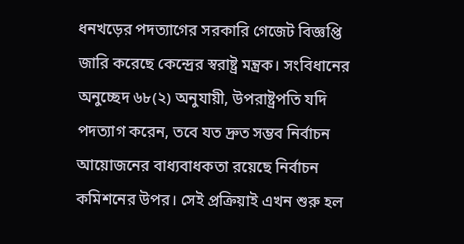ধনখড়ের পদত্যাগের সরকারি গেজেট বিজ্ঞপ্তি জারি করেছে কেন্দ্রের স্বরাষ্ট্র মন্ত্রক। সংবিধানের অনুচ্ছেদ ৬৮(২) অনুযায়ী, উপরাষ্ট্রপতি যদি পদত্যাগ করেন, তবে যত দ্রুত সম্ভব নির্বাচন আয়োজনের বাধ্যবাধকতা রয়েছে নির্বাচন কমিশনের উপর। সেই প্রক্রিয়াই এখন শুরু হল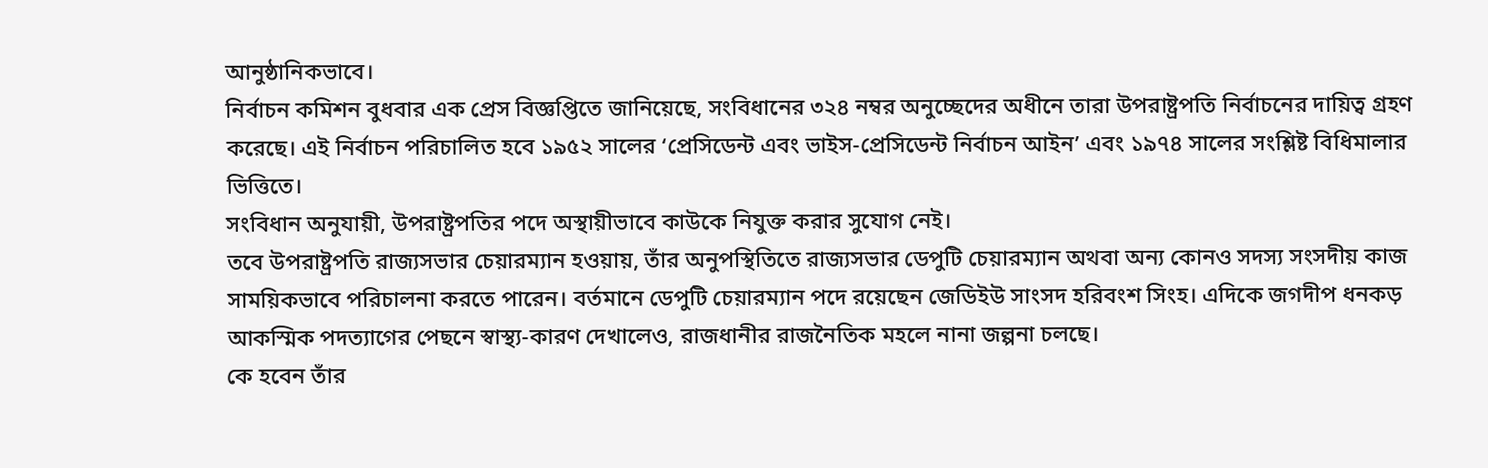আনুষ্ঠানিকভাবে।
নির্বাচন কমিশন বুধবার এক প্রেস বিজ্ঞপ্তিতে জানিয়েছে, সংবিধানের ৩২৪ নম্বর অনুচ্ছেদের অধীনে তারা উপরাষ্ট্রপতি নির্বাচনের দায়িত্ব গ্রহণ করেছে। এই নির্বাচন পরিচালিত হবে ১৯৫২ সালের ‘প্রেসিডেন্ট এবং ভাইস-প্রেসিডেন্ট নির্বাচন আইন’ এবং ১৯৭৪ সালের সংশ্লিষ্ট বিধিমালার ভিত্তিতে।
সংবিধান অনুযায়ী, উপরাষ্ট্রপতির পদে অস্থায়ীভাবে কাউকে নিযুক্ত করার সুযোগ নেই।
তবে উপরাষ্ট্রপতি রাজ্যসভার চেয়ারম্যান হওয়ায়, তাঁর অনুপস্থিতিতে রাজ্যসভার ডেপুটি চেয়ারম্যান অথবা অন্য কোনও সদস্য সংসদীয় কাজ সাময়িকভাবে পরিচালনা করতে পারেন। বর্তমানে ডেপুটি চেয়ারম্যান পদে রয়েছেন জেডিইউ সাংসদ হরিবংশ সিংহ। এদিকে জগদীপ ধনকড় আকস্মিক পদত্যাগের পেছনে স্বাস্থ্য-কারণ দেখালেও, রাজধানীর রাজনৈতিক মহলে নানা জল্পনা চলছে।
কে হবেন তাঁর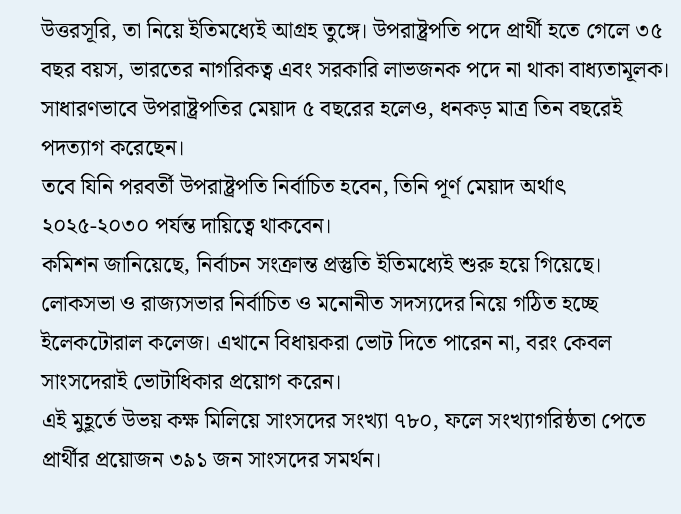উত্তরসূরি, তা নিয়ে ইতিমধ্যেই আগ্রহ তুঙ্গে। উপরাষ্ট্রপতি পদে প্রার্থী হতে গেলে ৩৫ বছর বয়স, ভারতের নাগরিকত্ব এবং সরকারি লাভজনক পদে না থাকা বাধ্যতামূলক। সাধারণভাবে উপরাষ্ট্রপতির মেয়াদ ৫ বছরের হলেও, ধনকড় মাত্র তিন বছরেই পদত্যাগ করেছেন।
তবে যিনি পরবর্তী উপরাষ্ট্রপতি নির্বাচিত হবেন, তিনি পূর্ণ মেয়াদ অর্থাৎ ২০২৫-২০৩০ পর্যন্ত দায়িত্বে থাকবেন।
কমিশন জানিয়েছে, নির্বাচন সংক্রান্ত প্রস্তুতি ইতিমধ্যেই শুরু হয়ে গিয়েছে। লোকসভা ও রাজ্যসভার নির্বাচিত ও মনোনীত সদস্যদের নিয়ে গঠিত হচ্ছে ইলেকটোরাল কলেজ। এখানে বিধায়করা ভোট দিতে পারেন না, বরং কেবল সাংসদেরাই ভোটাধিকার প্রয়োগ করেন।
এই মুহূর্তে উভয় কক্ষ মিলিয়ে সাংসদের সংখ্যা ৭৮০, ফলে সংখ্যাগরিষ্ঠতা পেতে প্রার্থীর প্রয়োজন ৩৯১ জন সাংসদের সমর্থন।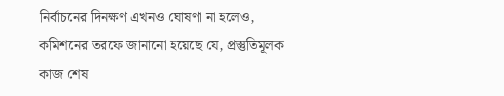নির্বাচনের দিনক্ষণ এখনও ঘোষণা না হলেও, কমিশনের তরফে জানানো হয়েছে যে, প্রস্তুতিমূলক কাজ শেষ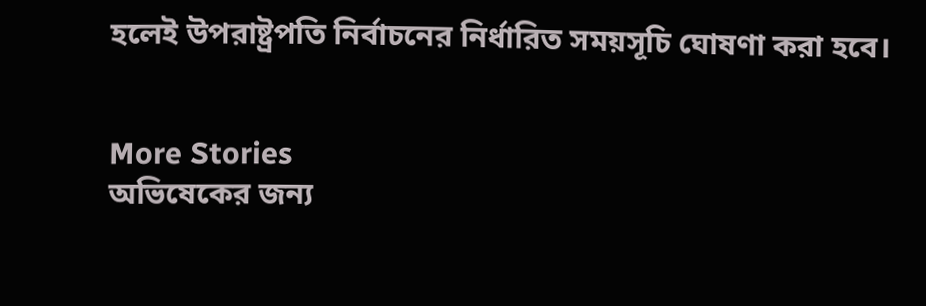হলেই উপরাষ্ট্রপতি নির্বাচনের নির্ধারিত সময়সূচি ঘোষণা করা হবে।


More Stories
অভিষেকের জন্য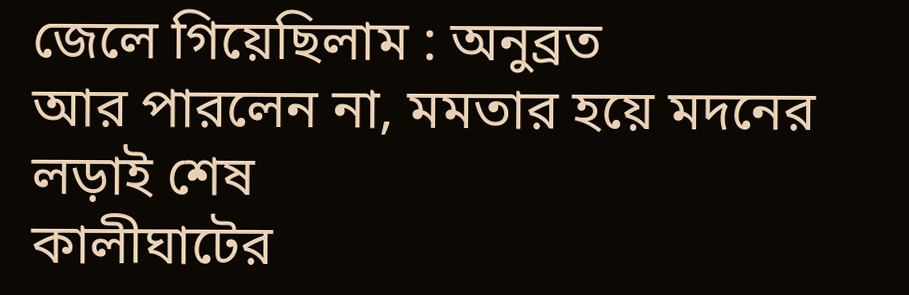জেলে গিয়েছিলাম : অনুব্রত
আর পারলেন না, মমতার হয়ে মদনের লড়াই শেষ
কালীঘাটের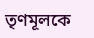তৃণমূলকে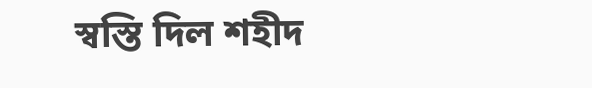স্বস্তি দিল শহীদ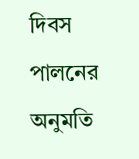দিবস পালনের অনুমতি